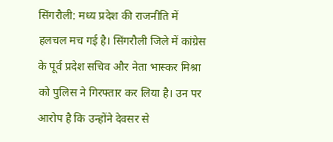सिंगरौली: मध्य प्रदेश की राजनीति में हलचल मच गई है। सिंगरौली जिले में कांग्रेस के पूर्व प्रदेश सचिव और नेता भास्कर मिश्रा को पुलिस ने गिरफ्तार कर लिया है। उन पर आरोप है कि उन्होंने देवसर से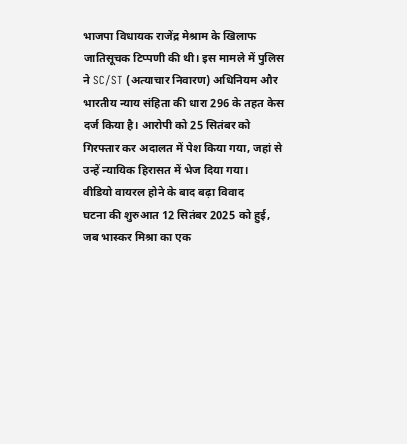भाजपा विधायक राजेंद्र मेश्राम के खिलाफ जातिसूचक टिप्पणी की थी। इस मामले में पुलिस ने SC/ST (अत्याचार निवारण) अधिनियम और भारतीय न्याय संहिता की धारा 296 के तहत केस दर्ज किया है। आरोपी को 25 सितंबर को गिरफ्तार कर अदालत में पेश किया गया, जहां से उन्हें न्यायिक हिरासत में भेज दिया गया।
वीडियो वायरल होने के बाद बढ़ा विवाद
घटना की शुरुआत 12 सितंबर 2025 को हुई, जब भास्कर मिश्रा का एक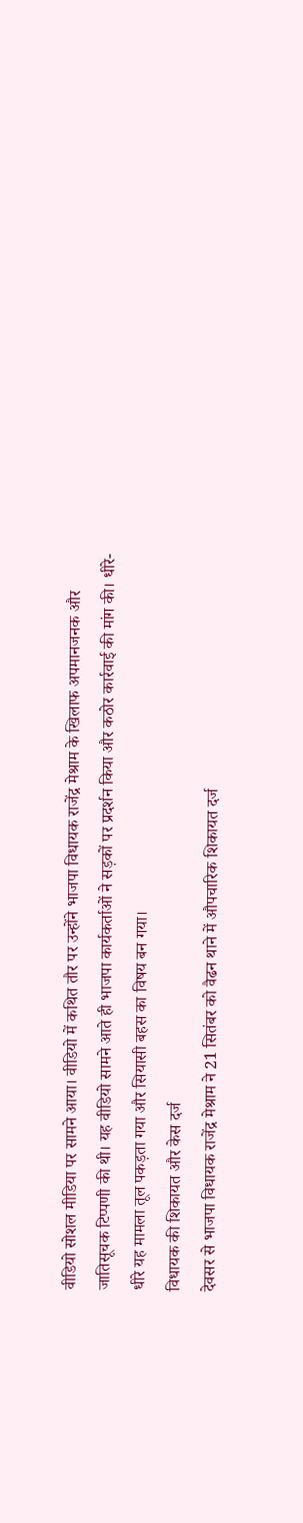वीडियो सोशल मीडिया पर सामने आया। वीडियो में कथित तौर पर उन्होंने भाजपा विधायक राजेंद्र मेश्राम के खिलाफ अपमानजनक और जातिसूचक टिप्पणी की थी। यह वीडियो सामने आते ही भाजपा कार्यकर्ताओं ने सड़कों पर प्रदर्शन किया और कठोर कार्रवाई की मांग की। धीरे-धीरे यह मामला तूल पकड़ता गया और सियासी बहस का विषय बन गया।
विधायक की शिकायत और केस दर्ज
देवसर से भाजपा विधायक राजेंद्र मेश्राम ने 21 सितंबर को वैढन थाने में औपचारिक शिकायत दर्ज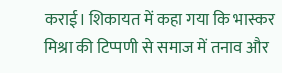कराई। शिकायत में कहा गया कि भास्कर मिश्रा की टिप्पणी से समाज में तनाव और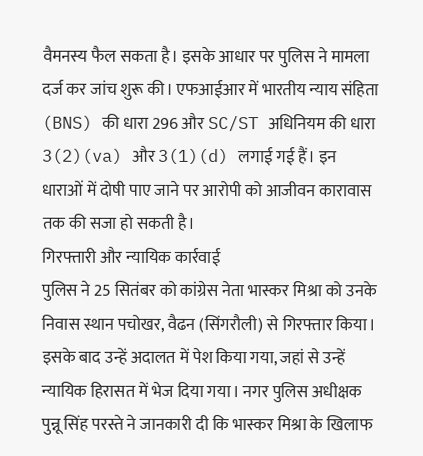वैमनस्य फैल सकता है। इसके आधार पर पुलिस ने मामला दर्ज कर जांच शुरू की। एफआईआर में भारतीय न्याय संहिता (BNS) की धारा 296 और SC/ST अधिनियम की धारा 3(2)(va) और 3(1)(d) लगाई गई हैं। इन धाराओं में दोषी पाए जाने पर आरोपी को आजीवन कारावास तक की सजा हो सकती है।
गिरफ्तारी और न्यायिक कार्रवाई
पुलिस ने 25 सितंबर को कांग्रेस नेता भास्कर मिश्रा को उनके निवास स्थान पचोखर, वैढन (सिंगरौली) से गिरफ्तार किया। इसके बाद उन्हें अदालत में पेश किया गया, जहां से उन्हें न्यायिक हिरासत में भेज दिया गया। नगर पुलिस अधीक्षक पुन्नू सिंह परस्ते ने जानकारी दी कि भास्कर मिश्रा के खिलाफ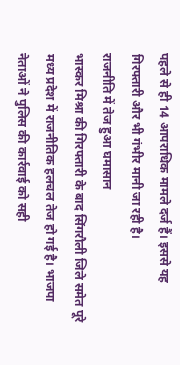पहले से ही 14 आपराधिक मामले दर्ज हैं। इससे यह गिरफ्तारी और भी गंभीर मानी जा रही है।
राजनीति में तेज हुआ घमासान
भास्कर मिश्रा की गिरफ्तारी के बाद सिंगरौली जिले समेत पूरे मध्य प्रदेश में राजनीतिक हलचल तेज हो गई है। भाजपा नेताओं ने पुलिस की कार्रवाई को सही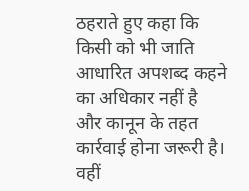ठहराते हुए कहा कि किसी को भी जाति आधारित अपशब्द कहने का अधिकार नहीं है और कानून के तहत कार्रवाई होना जरूरी है। वहीं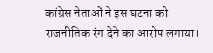कांग्रेस नेताओं ने इस घटना को राजनीतिक रंग देने का आरोप लगाया।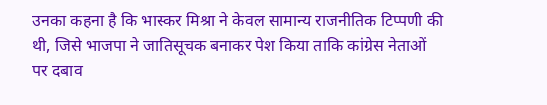उनका कहना है कि भास्कर मिश्रा ने केवल सामान्य राजनीतिक टिप्पणी की थी, जिसे भाजपा ने जातिसूचक बनाकर पेश किया ताकि कांग्रेस नेताओं पर दबाव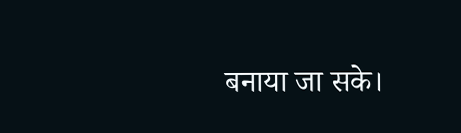बनाया जा सके।